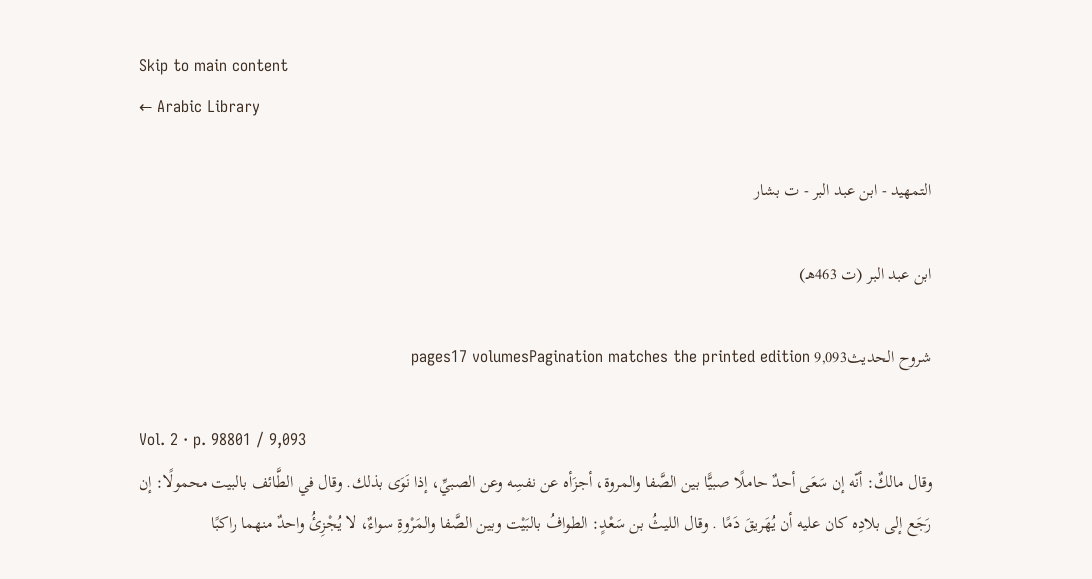Skip to main content
← Arabic Library

التمهيد - ابن عبد البر - ت بشار

ابن عبد البر (ت 463هـ)

شروح الحديث9,093 pages17 volumesPagination matches the printed edition

Vol. 2 · p. 98801 / 9,093
وقال مالكٌ: أنّه إن سَعَى أحدٌ حاملًا صبيًّا بين الصَّفا والمروة، أجزَأه عن نفسِه وعن الصبيِّ، إذا نَوَى بذلك. وقال في الطَّائف بالبيت محمولًا: إن رَجَع إلى بلادِه كان عليه أن يُهَريقَ دَمًا . وقال الليثُ بن سَعْدٍ: الطوافُ بالبَيْت وبين الصَّفا والمَرْوةِ سواءٌ، لا يُجْزِئُ واحدٌ منهما راكبًا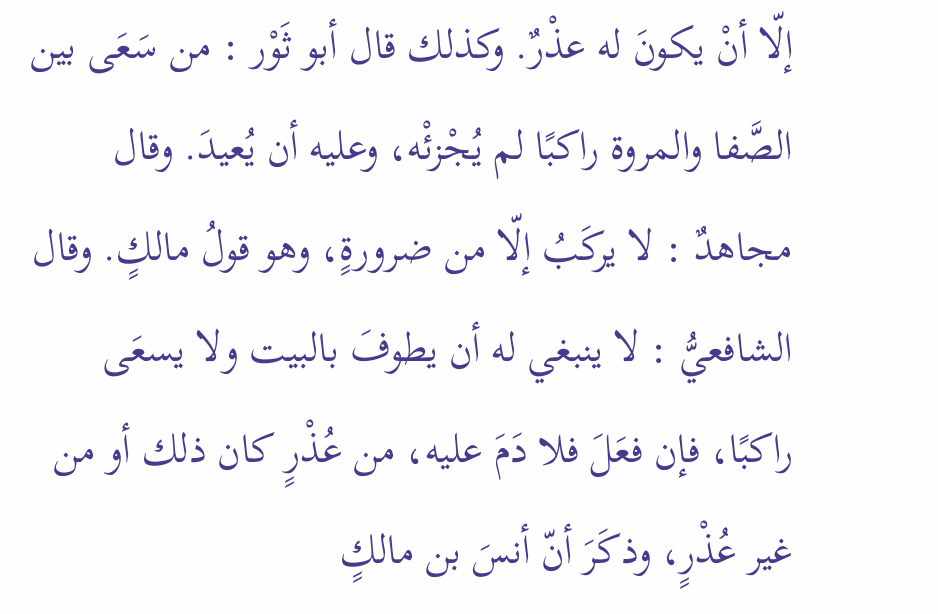إلّا أنْ يكونَ له عذْرٌ. وكذلك قال أبو ثَوْر : من سَعَى بين الصَّفا والمروة راكبًا لم يُجْزئْه، وعليه أن يُعيدَ. وقال مجاهدٌ : لا يركَبُ إلّا من ضرورةٍ، وهو قولُ مالكٍ. وقال الشافعيُّ : لا ينبغي له أن يطوفَ بالبيت ولا يسعَى راكبًا، فإن فعَلَ فلا دَمَ عليه، من عُذْرٍ كان ذلك أو من غير عُذْرٍ، وذكَرَ أنّ أنسَ بن مالكٍ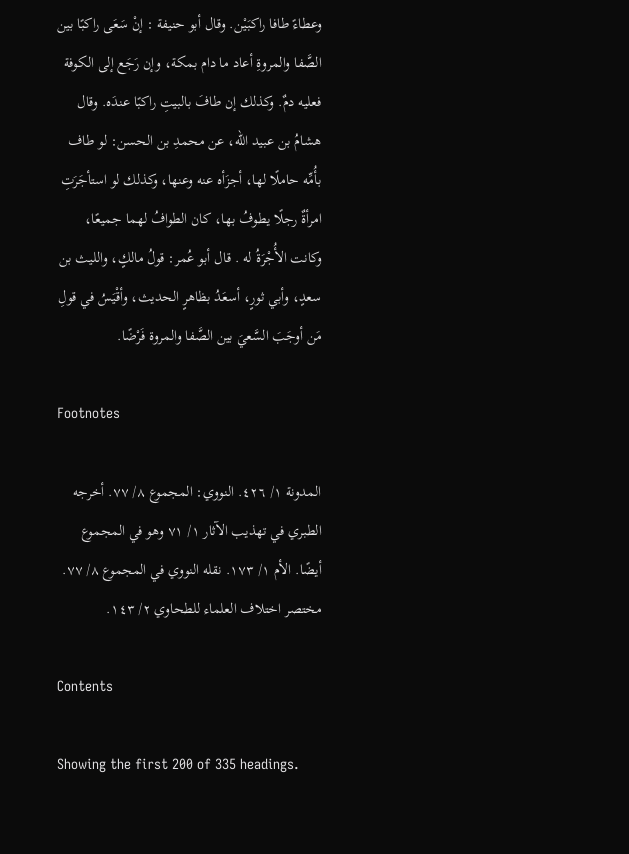وعطاءً طافا راكبَيْن. وقال أبو حنيفة : إنْ سَعَى راكبًا بين الصَّفا والمروةِ أعاد ما دام بمكة، وإن رَجَع إلى الكوفة فعليه دمٌ. وكذلك إن طافَ بالبيتِ راكبًا عندَه. وقال هشامُ بن عبيد الله، عن محمدِ بن الحسن: لو طاف بأُمِّه حاملًا لها، أجزَأه عنه وعنها، وكذلك لو استأجَرَتِ امرأةٌ رجلًا يطوفُ بها، كان الطوافُ لهما جميعًا، وكانت الأُجْرَةُ له . قال أبو عُمر: قولُ مالكٍ، والليث بن سعدٍ، وأبي ثورٍ، أسعَدُ بظاهرٍ الحديث، وأقْيَسُ في قولِ مَن أوجَبَ السَّعيَ بين الصَّفا والمروة فَرْضًا.

Footnotes

المدونة ١/ ٤٢٦. النووي: المجموع ٨/ ٧٧. أخرجه الطبري في تهذيب الآثار ١/ ٧١ وهو في المجموع أيضًا. الأم ١/ ١٧٣. نقله النووي في المجموع ٨/ ٧٧. مختصر اختلاف العلماء للطحاوي ٢/ ١٤٣.

Contents

Showing the first 200 of 335 headings.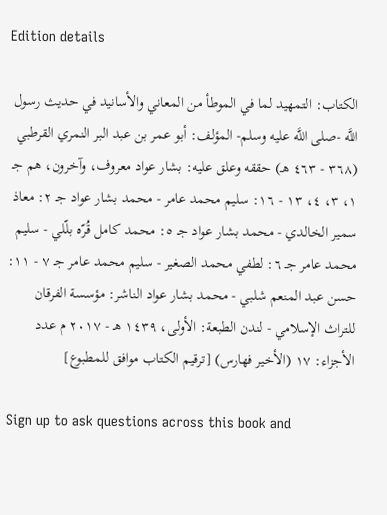Edition details

الكتاب: التمهيد لما في الموطأ من المعاني والأسانيد في حديث رسول اللَّه -صلى اللَّه عليه وسلم- المؤلف: أبو عمر بن عبد البر النمري القرطبي (٣٦٨ - ٤٦٣ هـ) حققه وعلق عليه: بشار عواد معروف، وآخرون، هم جـ ١، ٣، ٤، ١٣ - ١٦: سليم محمد عامر - محمد بشار عواد جـ ٢: معاذ سمير الخالدي - محمد بشار عواد جـ ٥: محمد كامل قُرّه بلّلي - سليم محمد عامر جـ ٦: لطفي محمد الصغير - سليم محمد عامر جـ ٧ - ١١: حسن عبد المنعم شلبي - محمد بشار عواد الناشر: مؤسسة الفرقان للتراث الإسلامي - لندن الطبعة: الأولى، ١٤٣٩ هـ - ٢٠١٧ م عدد الأجزاء: ١٧ (الأخير فهارس) [ترقيم الكتاب موافق للمطبوع]

Sign up to ask questions across this book and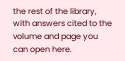the rest of the library, with answers cited to the volume and page you can open here.